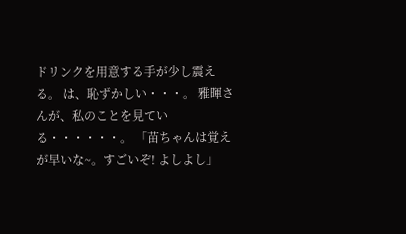ドリンクを用意する手が少し震える。 は、恥ずかしい・・・。 雅暉さんが、私のことを見ている・・・・・・。 「苗ちゃんは覚えが早いな~。すごいぞ! よしよし」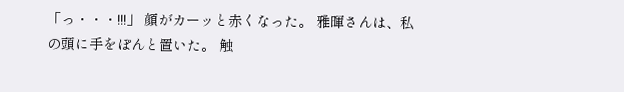「っ・・・!!!」 顔がカーッと赤くなった。 雅暉さんは、私の頭に手をぽんと置いた。 触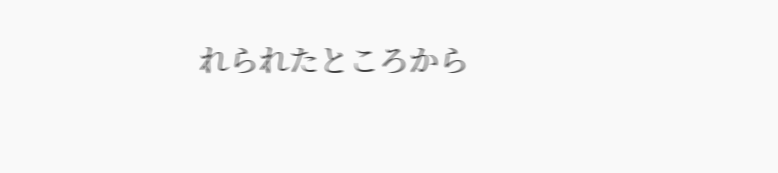れられたところから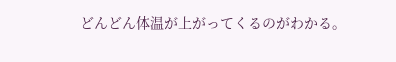どんどん体温が上がってくるのがわかる。